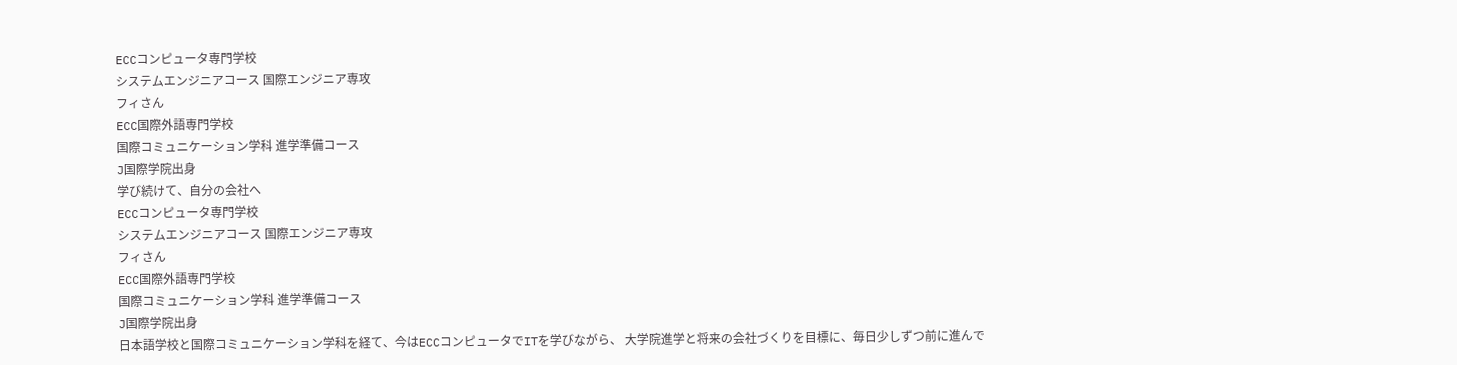ECCコンピュータ専門学校
システムエンジニアコース 国際エンジニア専攻
フィさん
ECC国際外語専門学校
国際コミュニケーション学科 進学準備コース
J国際学院出身
学び続けて、自分の会社へ
ECCコンピュータ専門学校
システムエンジニアコース 国際エンジニア専攻
フィさん
ECC国際外語専門学校
国際コミュニケーション学科 進学準備コース
J国際学院出身
日本語学校と国際コミュニケーション学科を経て、今はECCコンピュータでITを学びながら、 大学院進学と将来の会社づくりを目標に、毎日少しずつ前に進んで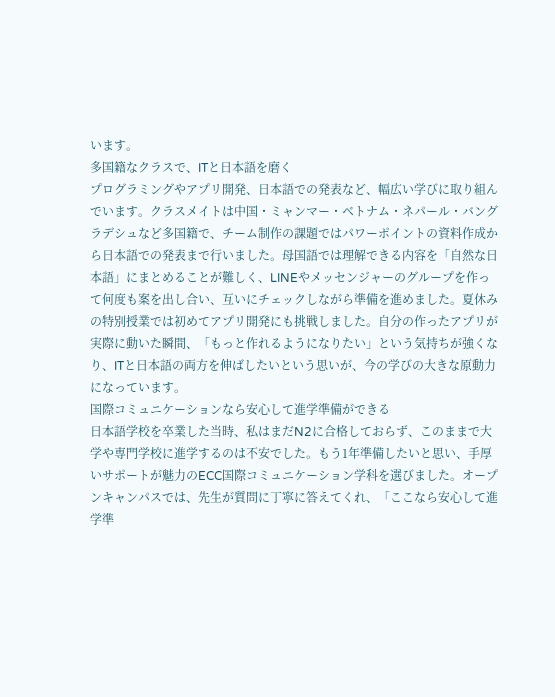います。
多国籍なクラスで、ITと日本語を磨く
プログラミングやアプリ開発、日本語での発表など、幅広い学びに取り組んでいます。クラスメイトは中国・ミャンマー・ベトナム・ネパール・バングラデシュなど多国籍で、チーム制作の課題ではパワーポイントの資料作成から日本語での発表まで行いました。母国語では理解できる内容を「自然な日本語」にまとめることが難しく、LINEやメッセンジャーのグループを作って何度も案を出し合い、互いにチェックしながら準備を進めました。夏休みの特別授業では初めてアプリ開発にも挑戦しました。自分の作ったアプリが実際に動いた瞬間、「もっと作れるようになりたい」という気持ちが強くなり、ITと日本語の両方を伸ばしたいという思いが、今の学びの大きな原動力になっています。
国際コミュニケーションなら安心して進学準備ができる
日本語学校を卒業した当時、私はまだN2に合格しておらず、このままで大学や専門学校に進学するのは不安でした。もう1年準備したいと思い、手厚いサポートが魅力のECC国際コミュニケーション学科を選びました。オープンキャンパスでは、先生が質問に丁寧に答えてくれ、「ここなら安心して進学準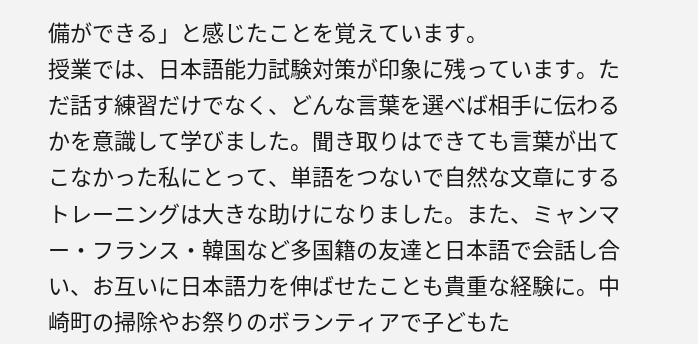備ができる」と感じたことを覚えています。
授業では、日本語能力試験対策が印象に残っています。ただ話す練習だけでなく、どんな言葉を選べば相手に伝わるかを意識して学びました。聞き取りはできても言葉が出てこなかった私にとって、単語をつないで自然な文章にするトレーニングは大きな助けになりました。また、ミャンマー・フランス・韓国など多国籍の友達と日本語で会話し合い、お互いに日本語力を伸ばせたことも貴重な経験に。中崎町の掃除やお祭りのボランティアで子どもた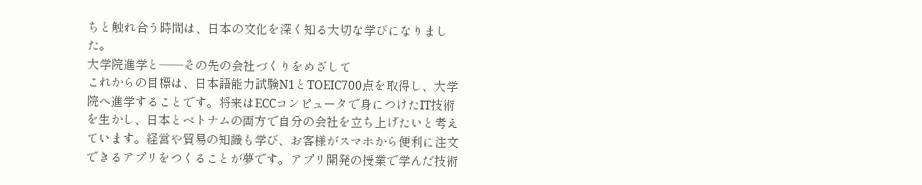ちと触れ合う時間は、日本の文化を深く知る大切な学びになりました。
大学院進学と――その先の会社づくりをめざして
これからの目標は、日本語能力試験N1とTOEIC700点を取得し、大学院へ進学することです。将来はECCコンピュータで身につけたIT技術を生かし、日本とベトナムの両方で自分の会社を立ち上げたいと考えています。経営や貿易の知識も学び、お客様がスマホから便利に注文できるアプリをつくることが夢です。アプリ開発の授業で学んだ技術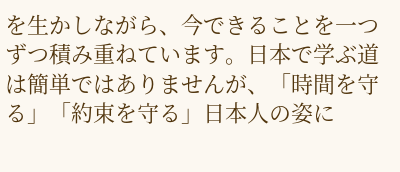を生かしながら、今できることを一つずつ積み重ねています。日本で学ぶ道は簡単ではありませんが、「時間を守る」「約束を守る」日本人の姿に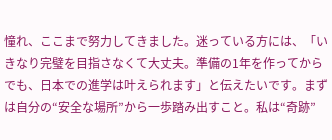憧れ、ここまで努力してきました。迷っている方には、「いきなり完璧を目指さなくて大丈夫。準備の1年を作ってからでも、日本での進学は叶えられます」と伝えたいです。まずは自分の“安全な場所”から一歩踏み出すこと。私は“奇跡”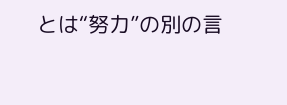とは“努力”の別の言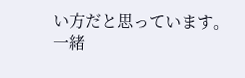い方だと思っています。一緒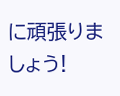に頑張りましょう!